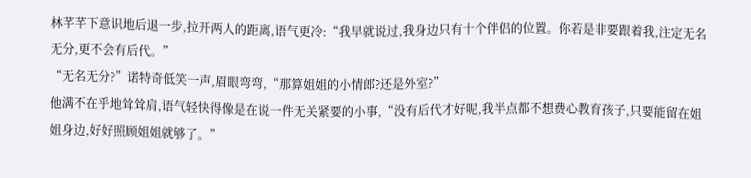林芊芊下意识地后退一步,拉开两人的距离,语气更冷:“我早就说过,我身边只有十个伴侣的位置。你若是非要跟着我,注定无名无分,更不会有后代。”
“无名无分?”诺特奇低笑一声,眉眼弯弯,“那算姐姐的小情郎?还是外室?”
他满不在乎地耸耸肩,语气轻快得像是在说一件无关紧要的小事,“没有后代才好呢,我半点都不想费心教育孩子,只要能留在姐姐身边,好好照顾姐姐就够了。”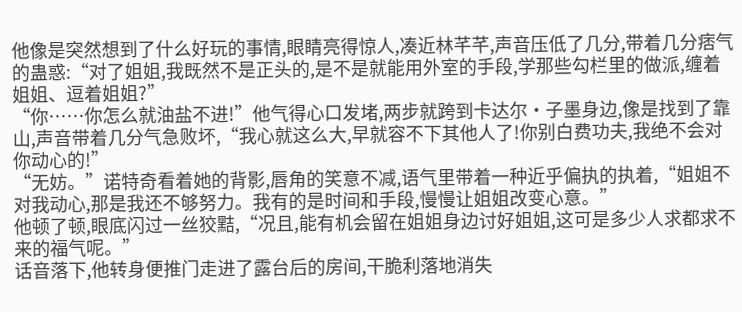他像是突然想到了什么好玩的事情,眼睛亮得惊人,凑近林芊芊,声音压低了几分,带着几分痞气的蛊惑:“对了姐姐,我既然不是正头的,是不是就能用外室的手段,学那些勾栏里的做派,缠着姐姐、逗着姐姐?”
“你……你怎么就油盐不进!”他气得心口发堵,两步就跨到卡达尔·子墨身边,像是找到了靠山,声音带着几分气急败坏,“我心就这么大,早就容不下其他人了!你别白费功夫,我绝不会对你动心的!”
“无妨。”诺特奇看着她的背影,唇角的笑意不减,语气里带着一种近乎偏执的执着,“姐姐不对我动心,那是我还不够努力。我有的是时间和手段,慢慢让姐姐改变心意。”
他顿了顿,眼底闪过一丝狡黠,“况且,能有机会留在姐姐身边讨好姐姐,这可是多少人求都求不来的福气呢。”
话音落下,他转身便推门走进了露台后的房间,干脆利落地消失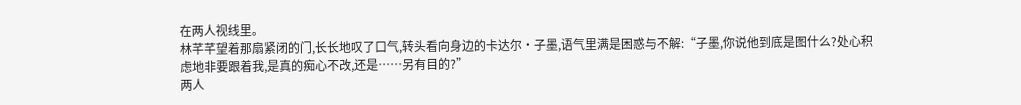在两人视线里。
林芊芊望着那扇紧闭的门,长长地叹了口气,转头看向身边的卡达尔·子墨,语气里满是困惑与不解:“子墨,你说他到底是图什么?处心积虑地非要跟着我,是真的痴心不改,还是……另有目的?”
两人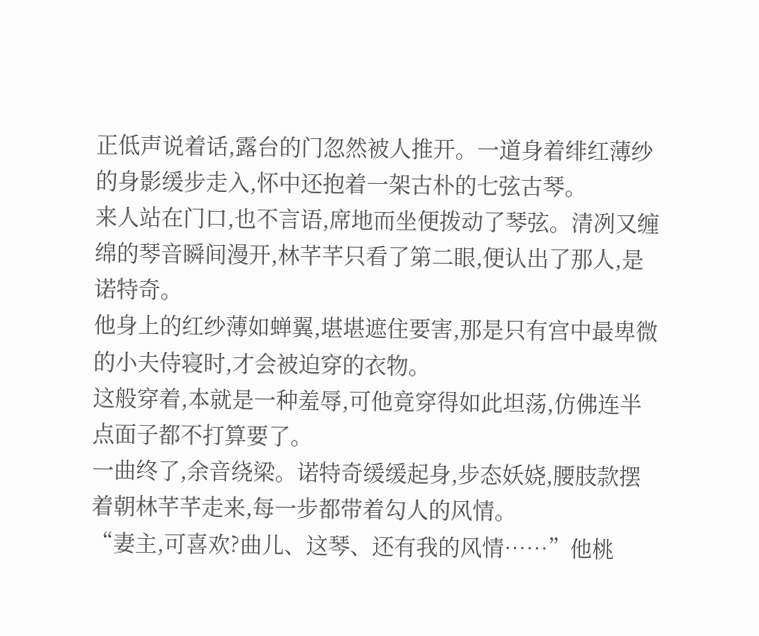正低声说着话,露台的门忽然被人推开。一道身着绯红薄纱的身影缓步走入,怀中还抱着一架古朴的七弦古琴。
来人站在门口,也不言语,席地而坐便拨动了琴弦。清冽又缠绵的琴音瞬间漫开,林芊芊只看了第二眼,便认出了那人,是诺特奇。
他身上的红纱薄如蝉翼,堪堪遮住要害,那是只有宫中最卑微的小夫侍寝时,才会被迫穿的衣物。
这般穿着,本就是一种羞辱,可他竟穿得如此坦荡,仿佛连半点面子都不打算要了。
一曲终了,余音绕梁。诺特奇缓缓起身,步态妖娆,腰肢款摆着朝林芊芊走来,每一步都带着勾人的风情。
“妻主,可喜欢?曲儿、这琴、还有我的风情……”他桃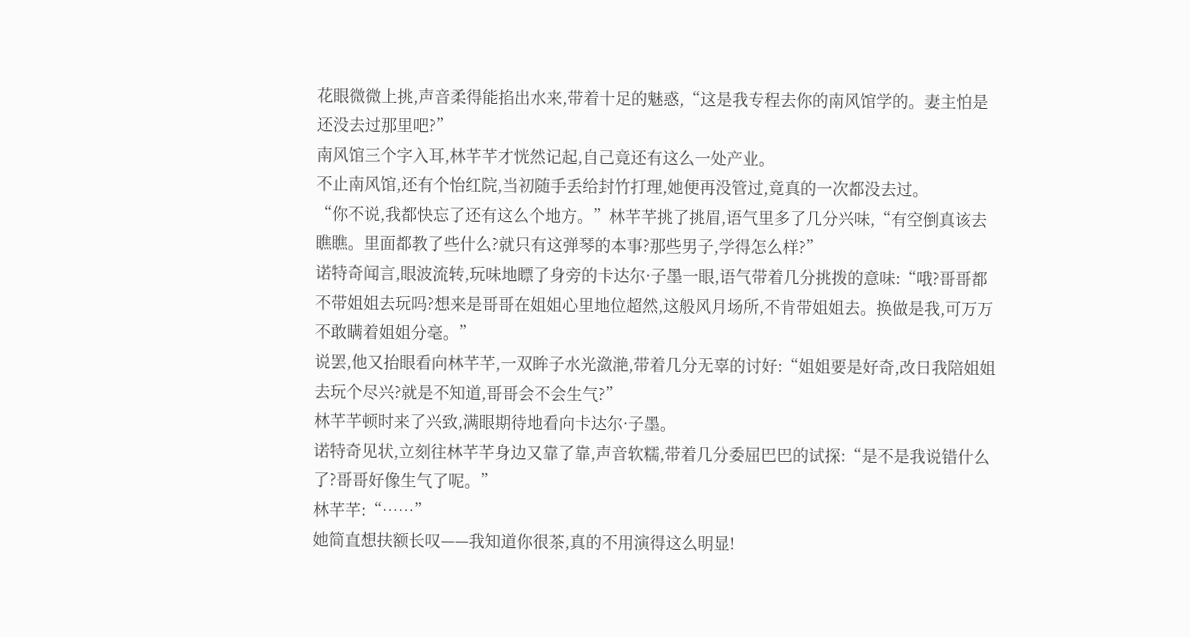花眼微微上挑,声音柔得能掐出水来,带着十足的魅惑,“这是我专程去你的南风馆学的。妻主怕是还没去过那里吧?”
南风馆三个字入耳,林芊芊才恍然记起,自己竟还有这么一处产业。
不止南风馆,还有个怡红院,当初随手丢给封竹打理,她便再没管过,竟真的一次都没去过。
“你不说,我都快忘了还有这么个地方。”林芊芊挑了挑眉,语气里多了几分兴味,“有空倒真该去瞧瞧。里面都教了些什么?就只有这弹琴的本事?那些男子,学得怎么样?”
诺特奇闻言,眼波流转,玩味地瞟了身旁的卡达尔·子墨一眼,语气带着几分挑拨的意味:“哦?哥哥都不带姐姐去玩吗?想来是哥哥在姐姐心里地位超然,这般风月场所,不肯带姐姐去。换做是我,可万万不敢瞒着姐姐分毫。”
说罢,他又抬眼看向林芊芊,一双眸子水光潋滟,带着几分无辜的讨好:“姐姐要是好奇,改日我陪姐姐去玩个尽兴?就是不知道,哥哥会不会生气?”
林芊芊顿时来了兴致,满眼期待地看向卡达尔·子墨。
诺特奇见状,立刻往林芊芊身边又靠了靠,声音软糯,带着几分委屈巴巴的试探:“是不是我说错什么了?哥哥好像生气了呢。”
林芊芊:“……”
她简直想扶额长叹——我知道你很茶,真的不用演得这么明显!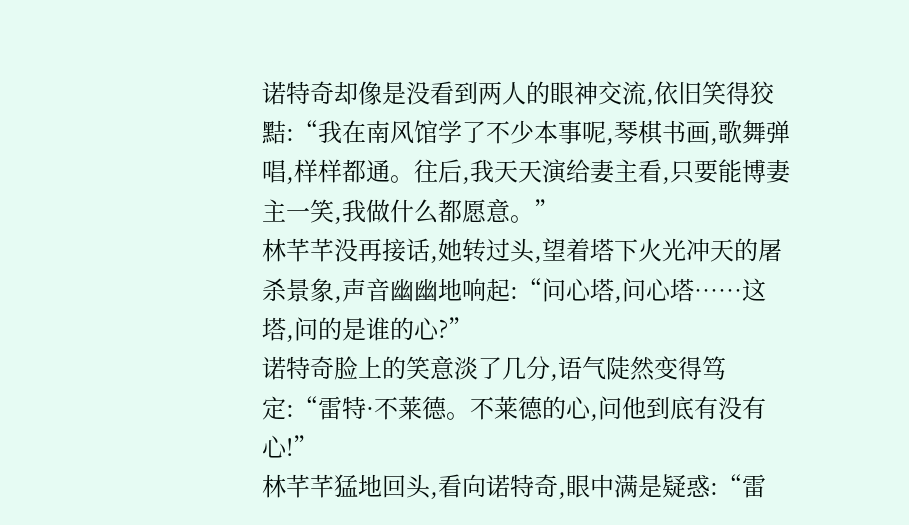诺特奇却像是没看到两人的眼神交流,依旧笑得狡黠:“我在南风馆学了不少本事呢,琴棋书画,歌舞弹唱,样样都通。往后,我天天演给妻主看,只要能博妻主一笑,我做什么都愿意。”
林芊芊没再接话,她转过头,望着塔下火光冲天的屠杀景象,声音幽幽地响起:“问心塔,问心塔……这塔,问的是谁的心?”
诺特奇脸上的笑意淡了几分,语气陡然变得笃定:“雷特·不莱德。不莱德的心,问他到底有没有心!”
林芊芊猛地回头,看向诺特奇,眼中满是疑惑:“雷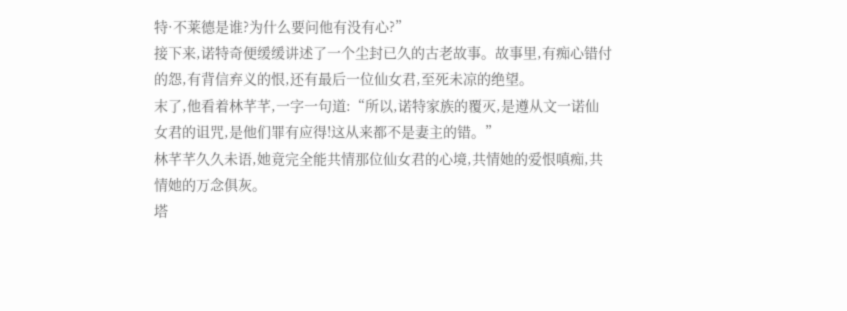特·不莱德是谁?为什么要问他有没有心?”
接下来,诺特奇便缓缓讲述了一个尘封已久的古老故事。故事里,有痴心错付的怨,有背信弃义的恨,还有最后一位仙女君,至死未凉的绝望。
末了,他看着林芊芊,一字一句道:“所以,诺特家族的覆灭,是遵从文一诺仙女君的诅咒,是他们罪有应得!这从来都不是妻主的错。”
林芊芊久久未语,她竟完全能共情那位仙女君的心境,共情她的爱恨嗔痴,共情她的万念俱灰。
塔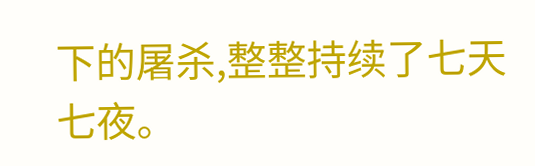下的屠杀,整整持续了七天七夜。